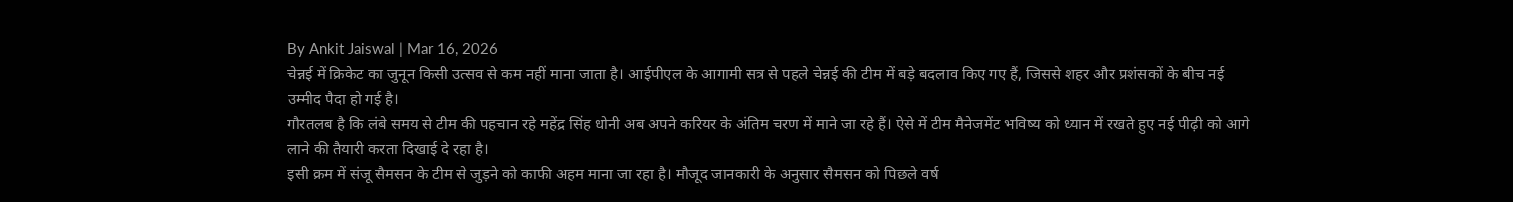By Ankit Jaiswal | Mar 16, 2026
चेन्नई में क्रिकेट का जुनून किसी उत्सव से कम नहीं माना जाता है। आईपीएल के आगामी सत्र से पहले चेन्नई की टीम में बड़े बदलाव किए गए हैं, जिससे शहर और प्रशंसकों के बीच नई उम्मीद पैदा हो गई है।
गौरतलब है कि लंबे समय से टीम की पहचान रहे महेंद्र सिंह धोनी अब अपने करियर के अंतिम चरण में माने जा रहे हैं। ऐसे में टीम मैनेजमेंट भविष्य को ध्यान में रखते हुए नई पीढ़ी को आगे लाने की तैयारी करता दिखाई दे रहा है।
इसी क्रम में संजू सैमसन के टीम से जुड़ने को काफी अहम माना जा रहा है। मौजूद जानकारी के अनुसार सैमसन को पिछले वर्ष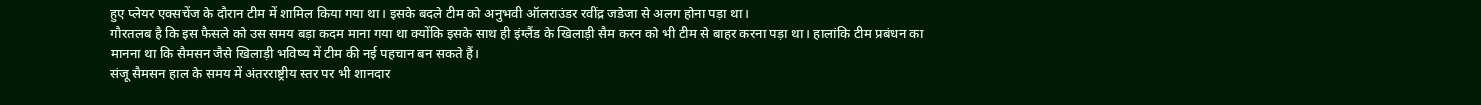हुए प्लेयर एक्सचेंज के दौरान टीम में शामिल किया गया था। इसके बदले टीम को अनुभवी ऑलराउंडर रवींद्र जडेजा से अलग होना पड़ा था।
गौरतलब है कि इस फैसले को उस समय बड़ा कदम माना गया था क्योंकि इसके साथ ही इंग्लैंड के खिलाड़ी सैम करन को भी टीम से बाहर करना पड़ा था। हालांकि टीम प्रबंधन का मानना था कि सैमसन जैसे खिलाड़ी भविष्य में टीम की नई पहचान बन सकते हैं।
संजू सैमसन हाल के समय में अंतरराष्ट्रीय स्तर पर भी शानदार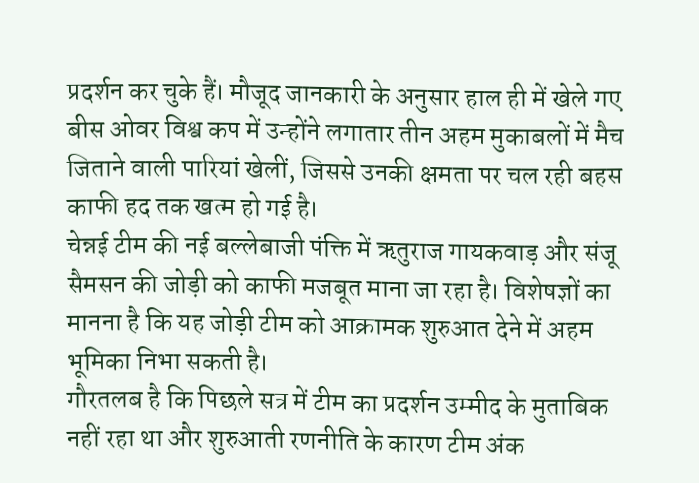प्रदर्शन कर चुके हैं। मौजूद जानकारी के अनुसार हाल ही में खेले गए बीस ओवर विश्व कप में उन्होंने लगातार तीन अहम मुकाबलों में मैच जिताने वाली पारियां खेलीं, जिससे उनकी क्षमता पर चल रही बहस काफी हद तक खत्म हो गई है।
चेन्नई टीम की नई बल्लेबाजी पंक्ति में ऋतुराज गायकवाड़ और संजू सैमसन की जोड़ी को काफी मजबूत माना जा रहा है। विशेषज्ञों का मानना है कि यह जोड़ी टीम को आक्रामक शुरुआत देने में अहम भूमिका निभा सकती है।
गौरतलब है कि पिछले सत्र में टीम का प्रदर्शन उम्मीद के मुताबिक नहीं रहा था और शुरुआती रणनीति के कारण टीम अंक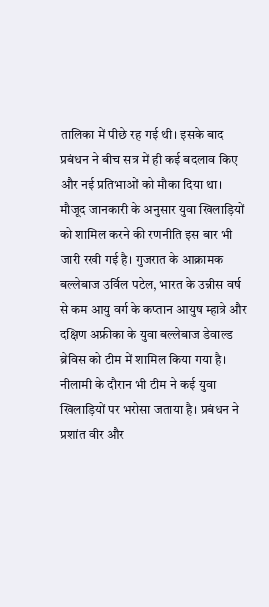तालिका में पीछे रह गई थी। इसके बाद प्रबंधन ने बीच सत्र में ही कई बदलाव किए और नई प्रतिभाओं को मौका दिया था।
मौजूद जानकारी के अनुसार युवा खिलाड़ियों को शामिल करने की रणनीति इस बार भी जारी रखी गई है। गुजरात के आक्रामक बल्लेबाज उर्विल पटेल, भारत के उन्नीस वर्ष से कम आयु वर्ग के कप्तान आयुष म्हात्रे और दक्षिण अफ्रीका के युवा बल्लेबाज डेवाल्ड ब्रेविस को टीम में शामिल किया गया है।
नीलामी के दौरान भी टीम ने कई युवा खिलाड़ियों पर भरोसा जताया है। प्रबंधन ने प्रशांत वीर और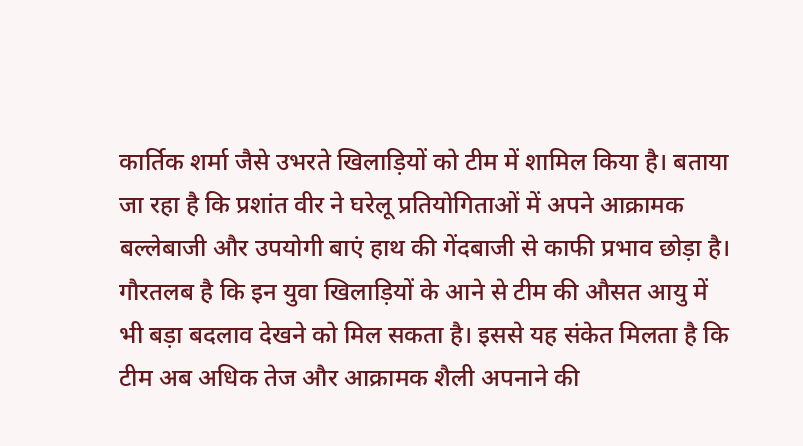कार्तिक शर्मा जैसे उभरते खिलाड़ियों को टीम में शामिल किया है। बताया जा रहा है कि प्रशांत वीर ने घरेलू प्रतियोगिताओं में अपने आक्रामक बल्लेबाजी और उपयोगी बाएं हाथ की गेंदबाजी से काफी प्रभाव छोड़ा है।
गौरतलब है कि इन युवा खिलाड़ियों के आने से टीम की औसत आयु में भी बड़ा बदलाव देखने को मिल सकता है। इससे यह संकेत मिलता है कि टीम अब अधिक तेज और आक्रामक शैली अपनाने की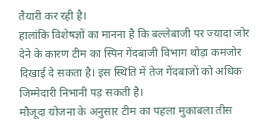तैयारी कर रही है।
हालांकि विशेषज्ञों का मानना है कि बल्लेबाजी पर ज्यादा जोर देने के कारण टीम का स्पिन गेंदबाजी विभाग थोड़ा कमजोर दिखाई दे सकता है। इस स्थिति में तेज गेंदबाजों को अधिक जिम्मेदारी निभानी पड़ सकती है।
मौजूदा योजना के अनुसार टीम का पहला मुकाबला तीस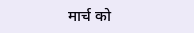मार्च को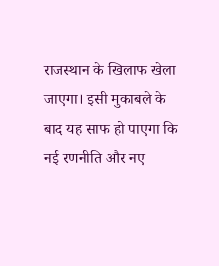राजस्थान के खिलाफ खेला जाएगा। इसी मुकाबले के बाद यह साफ हो पाएगा कि नई रणनीति और नए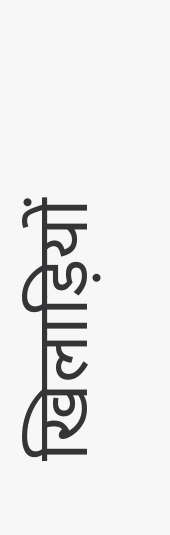खिलाड़ियों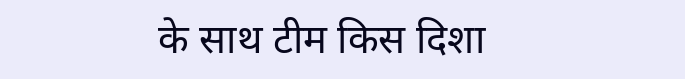के साथ टीम किस दिशा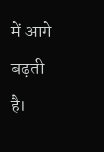में आगे बढ़ती है।